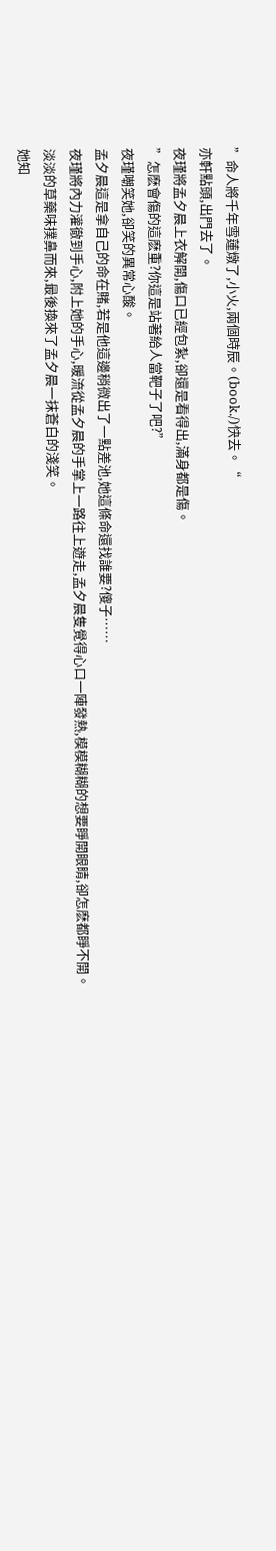”命人將千年雪蓮燉了,小火,兩個時辰。(book./)快去。“
亦軒點頭,出門去了。
夜瑾將孟夕晨上衣解開,傷口已經包紮,卻還是看得出,滿身都是傷。
”怎麽會傷的這麽重?你這是站著給人當靶子了吧?”
夜瑾嘲笑她,卻笑的異常心酸。
孟夕晨這是拿自己的命在賭,若是他這邊稍微出了一點差池,她這條命還找誰要?傻子……
夜瑾將內力灌徹到手心,附上她的手心,暖流從孟夕晨的手掌上一路往上遊走,孟夕晨隻覺得心口一陣發熱,模模糊糊的想要睜開眼睛,卻怎麽都睜不開。
淡淡的草藥味撲鼻而來,最後換來了孟夕晨一抹蒼白的淺笑。
她知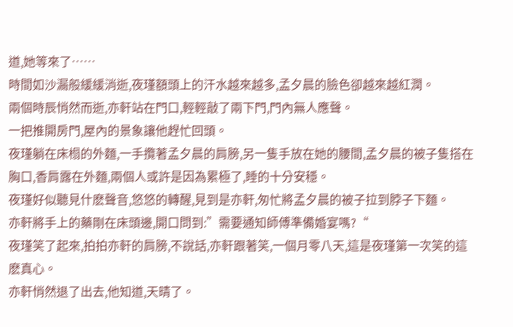道,她等來了……
時間如沙漏般緩緩消逝,夜瑾額頭上的汗水越來越多,孟夕晨的臉色卻越來越紅潤。
兩個時辰悄然而逝,亦軒站在門口,輕輕敲了兩下門,門內無人應聲。
一把推開房門,屋內的景象讓他趕忙回頭。
夜瑾躺在床榻的外麵,一手攬著孟夕晨的肩膀,另一隻手放在她的腰間,孟夕晨的被子隻搭在胸口,香肩露在外麵,兩個人或許是因為累極了,睡的十分安穩。
夜瑾好似聽見什麽聲音,悠悠的轉醒,見到是亦軒,匆忙將孟夕晨的被子拉到脖子下麵。
亦軒將手上的藥剛在床頭邊,開口問到:”需要通知師傅準備婚宴嗎?“
夜瑾笑了起來,拍拍亦軒的肩膀,不說話,亦軒跟著笑,一個月零八天,這是夜瑾第一次笑的這麽真心。
亦軒悄然退了出去,他知道,天晴了。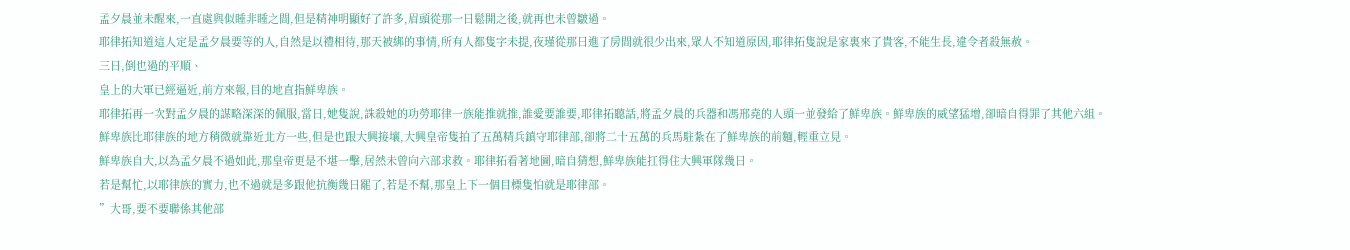孟夕晨並未醒來,一直處與似睡非睡之間,但是精神明顯好了許多,眉頭從那一日鬆開之後,就再也未曾皺過。
耶律拓知道這人定是孟夕晨要等的人,自然是以禮相待,那天被綁的事情,所有人都隻字未提,夜瑾從那日進了房間就很少出來,眾人不知道原因,耶律拓隻說是家裏來了貴客,不能生長,違令者殺無赦。
三日,倒也過的平順、
皇上的大軍已經逼近,前方來報,目的地直指鮮卑族。
耶律拓再一次對孟夕晨的謀略深深的佩服,當日,她隻說,誅殺她的功勞耶律一族能推就推,誰愛要誰要,耶律拓聽話,將孟夕晨的兵器和馮邢堯的人頭一並發給了鮮卑族。鮮卑族的威望猛增,卻暗自得罪了其他六組。
鮮卑族比耶律族的地方稍微就靠近北方一些,但是也跟大興接壤,大興皇帝隻拍了五萬精兵鎮守耶律部,卻將二十五萬的兵馬駐紮在了鮮卑族的前麵,輕重立見。
鮮卑族自大,以為孟夕晨不過如此,那皇帝更是不堪一擊,居然未曾向六部求救。耶律拓看著地圖,暗自猜想,鮮卑族能扛得住大興軍隊幾日。
若是幫忙,以耶律族的實力,也不過就是多跟他抗衡幾日罷了,若是不幫,那皇上下一個目標隻怕就是耶律部。
”大哥,要不要聯係其他部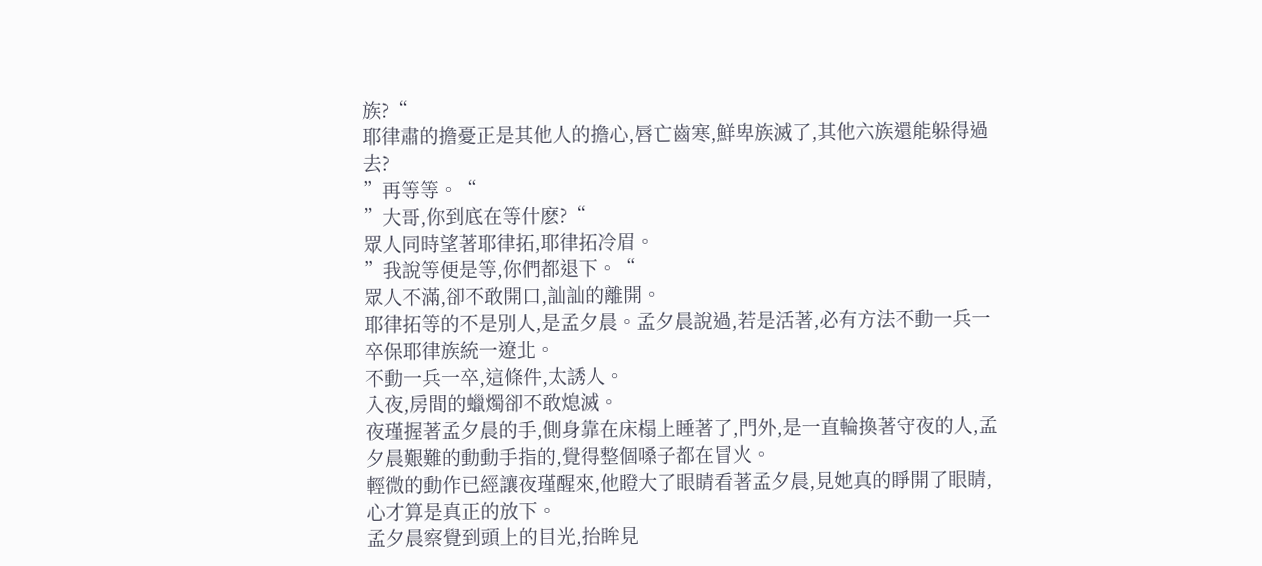族?“
耶律肅的擔憂正是其他人的擔心,唇亡齒寒,鮮卑族滅了,其他六族還能躲得過去?
”再等等。“
”大哥,你到底在等什麽?“
眾人同時望著耶律拓,耶律拓冷眉。
”我說等便是等,你們都退下。“
眾人不滿,卻不敢開口,訕訕的離開。
耶律拓等的不是別人,是孟夕晨。孟夕晨說過,若是活著,必有方法不動一兵一卒保耶律族統一遼北。
不動一兵一卒,這條件,太誘人。
入夜,房間的蠟燭卻不敢熄滅。
夜瑾握著孟夕晨的手,側身靠在床榻上睡著了,門外,是一直輪換著守夜的人,孟夕晨艱難的動動手指的,覺得整個嗓子都在冒火。
輕微的動作已經讓夜瑾醒來,他瞪大了眼睛看著孟夕晨,見她真的睜開了眼睛,心才算是真正的放下。
孟夕晨察覺到頭上的目光,抬眸見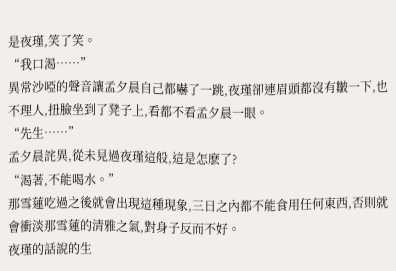是夜瑾,笑了笑。
“我口渴……”
異常沙啞的聲音讓孟夕晨自己都嚇了一跳,夜瑾卻連眉頭都沒有皺一下,也不理人,扭臉坐到了凳子上,看都不看孟夕晨一眼。
“先生……”
孟夕晨詫異,從未見過夜瑾這般,這是怎麽了?
“渴著,不能喝水。”
那雪蓮吃過之後就會出現這種現象,三日之內都不能食用任何東西,否則就會衝淡那雪蓮的清雅之氣,對身子反而不好。
夜瑾的話說的生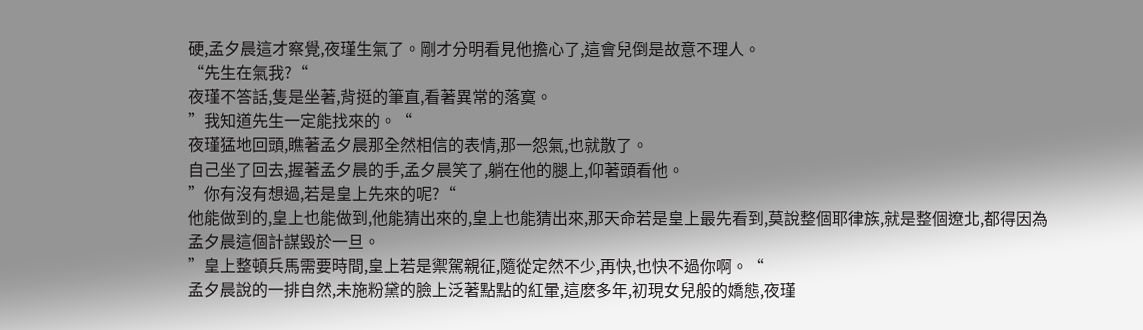硬,孟夕晨這才察覺,夜瑾生氣了。剛才分明看見他擔心了,這會兒倒是故意不理人。
“先生在氣我?“
夜瑾不答話,隻是坐著,背挺的筆直,看著異常的落寞。
”我知道先生一定能找來的。“
夜瑾猛地回頭,瞧著孟夕晨那全然相信的表情,那一怨氣,也就散了。
自己坐了回去,握著孟夕晨的手,孟夕晨笑了,躺在他的腿上,仰著頭看他。
”你有沒有想過,若是皇上先來的呢?“
他能做到的,皇上也能做到,他能猜出來的,皇上也能猜出來,那天命若是皇上最先看到,莫說整個耶律族,就是整個遼北,都得因為孟夕晨這個計謀毀於一旦。
”皇上整頓兵馬需要時間,皇上若是禦駕親征,隨從定然不少,再快,也快不過你啊。“
孟夕晨說的一排自然,未施粉黛的臉上泛著點點的紅暈,這麽多年,初現女兒般的嬌態,夜瑾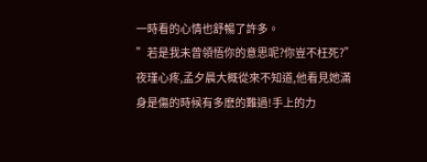一時看的心情也舒暢了許多。
”若是我未曾領悟你的意思呢?你豈不枉死?”
夜瑾心疼,孟夕晨大概從來不知道,他看見她滿身是傷的時候有多麽的難過!手上的力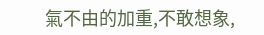氣不由的加重,不敢想象,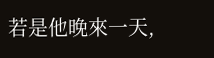若是他晚來一天,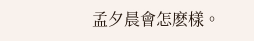孟夕晨會怎麽樣。